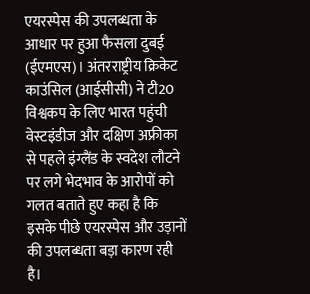एयरस्पेस की उपलब्धता के आधार पर हुआ फैसला दुबई (ईएमएस)। अंतरराष्ट्रीय क्रिकेट काउंसिल (आईसीसी) ने टी20 विश्वकप के लिए भारत पहुंची वेस्टइंडीज और दक्षिण अफ्रीका से पहले इंग्लैंड के स्वदेश लौटने पर लगे भेदभाव के आरोपों को गलत बताते हुए कहा है कि इसके पीछे एयरस्पेस और उड़ानों की उपलब्धता बड़ा कारण रही है।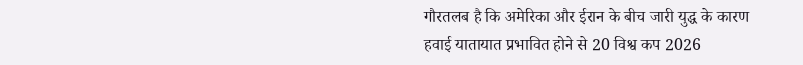गौरतलब है कि अमेरिका और ईरान के बीच जारी युद्ध के कारण हवाई यातायात प्रभावित होने से 20 विश्व कप 2026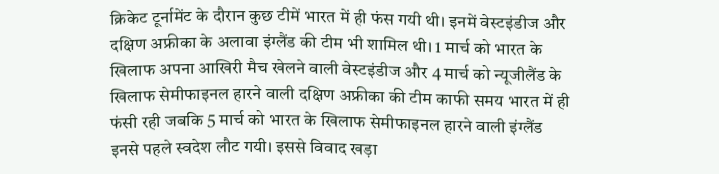क्रिकेट टूर्नामेंट के दौरान कुछ टीमें भारत में ही फंस गयी थी। इनमें वेस्टइंडीज और दक्षिण अफ्रीका के अलावा इंग्लैंड की टीम भी शामिल थी। 1 मार्च को भारत के खिलाफ अपना आखिरी मैच खेलने वाली वेस्टइंडीज और 4 मार्च को न्यूजीलैंड के खिलाफ सेमीफाइनल हारने वाली दक्षिण अफ्रीका की टीम काफी समय भारत में ही फंसी रही जबकि 5 मार्च को भारत के खिलाफ सेमीफाइनल हारने वाली इंग्लैंड इनसे पहले स्वदेश लौट गयी। इससे विवाद खड़ा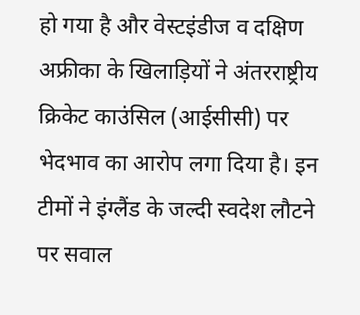हो गया है और वेस्टइंडीज व दक्षिण अफ्रीका के खिलाड़ियों ने अंतरराष्ट्रीय क्रिकेट काउंसिल (आईसीसी) पर भेदभाव का आरोप लगा दिया है। इन टीमों ने इंग्लैंड के जल्दी स्वदेश लौटने पर सवाल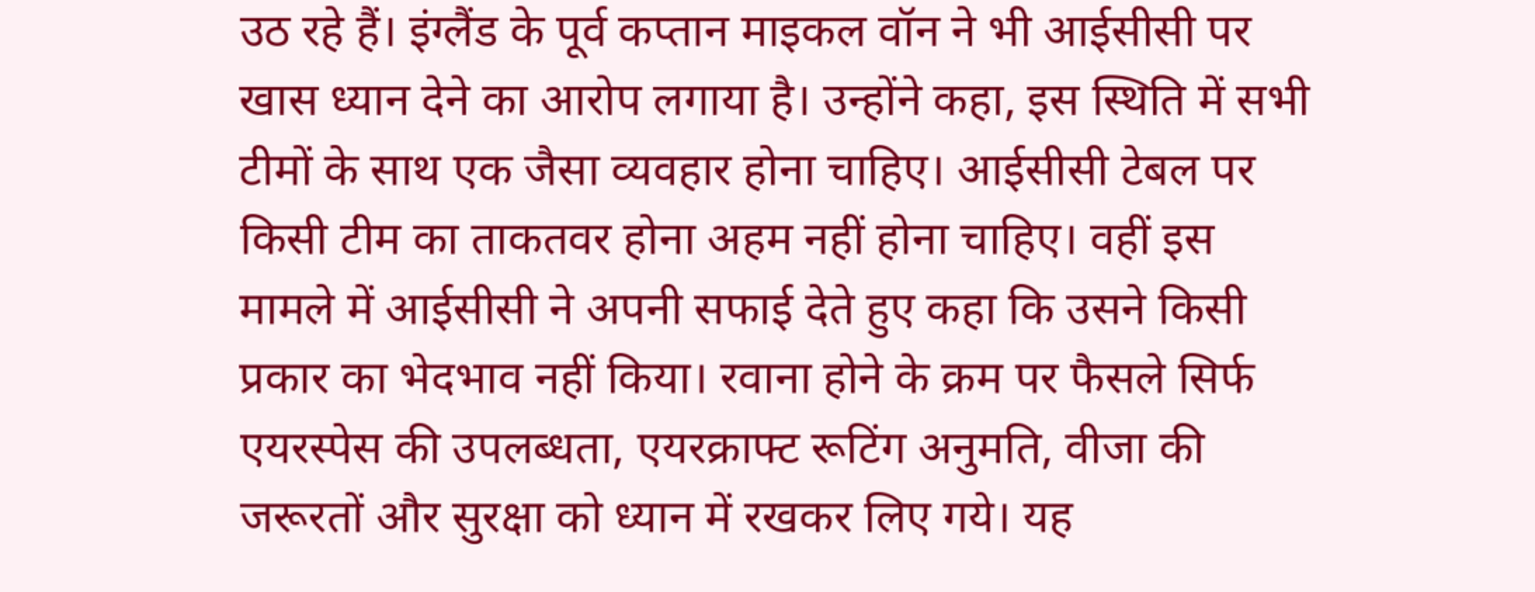उठ रहे हैं। इंग्लैंड के पूर्व कप्तान माइकल वॉन ने भी आईसीसी पर खास ध्यान देने का आरोप लगाया है। उन्होंने कहा, इस स्थिति में सभी टीमों के साथ एक जैसा व्यवहार होना चाहिए। आईसीसी टेबल पर किसी टीम का ताकतवर होना अहम नहीं होना चाहिए। वहीं इस मामले में आईसीसी ने अपनी सफाई देते हुए कहा कि उसने किसी प्रकार का भेदभाव नहीं किया। रवाना होने के क्रम पर फैसले सिर्फ एयरस्पेस की उपलब्धता, एयरक्राफ्ट रूटिंग अनुमति, वीजा की जरूरतों और सुरक्षा को ध्यान में रखकर लिए गये। यह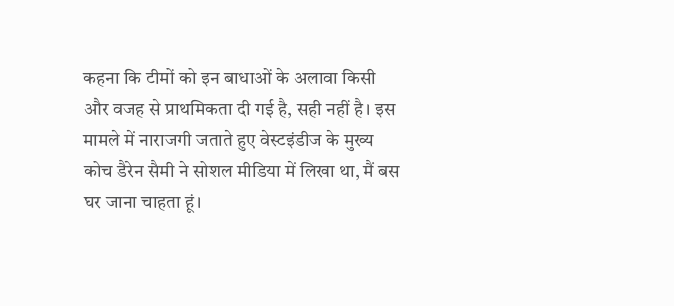कहना कि टीमों को इन बाधाओं के अलावा किसी और वजह से प्राथमिकता दी गई है, सही नहीं है। इस मामले में नाराजगी जताते हुए वेस्टइंडीज के मुख्य कोच डैरेन सैमी ने सोशल मीडिया में लिखा था, मैं बस घर जाना चाहता हूं।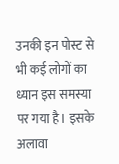उनकी इन पोस्ट से भी कई लोगों का ध्यान इस समस्या पर गया है। इसके अलावा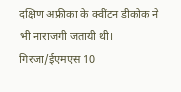दक्षिण अफ्रीका के क्वींटन डीकोक ने भी नाराजगी जतायी थी। गिरजा/ईएमएस 10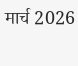मार्च 2026